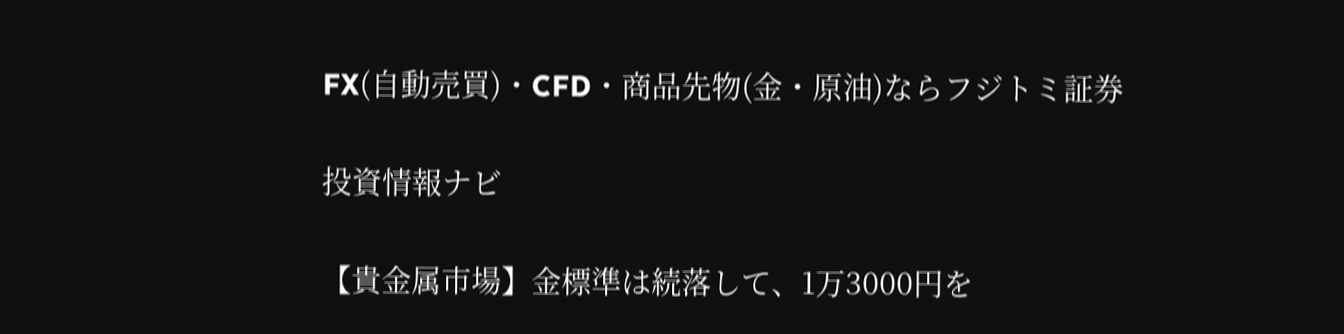FX(自動売買)・CFD・商品先物(金・原油)ならフジトミ証券

投資情報ナビ

【貴金属市場】金標準は続落して、1万3000円を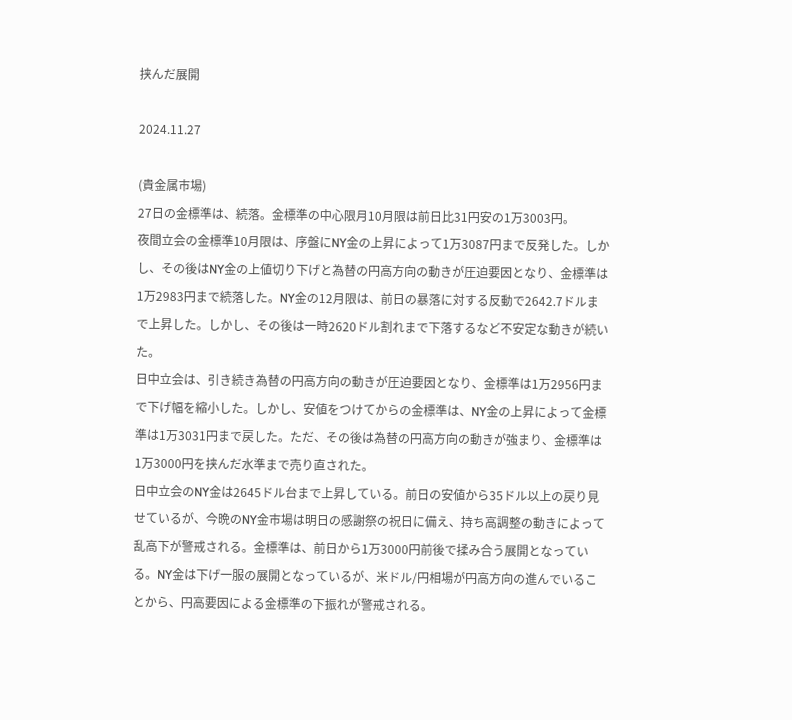挟んだ展開

2024.11.27

(貴金属市場)
27日の金標準は、続落。金標準の中心限月10月限は前日比31円安の1万3003円。
夜間立会の金標準10月限は、序盤にNY金の上昇によって1万3087円まで反発した。しかし、その後はNY金の上値切り下げと為替の円高方向の動きが圧迫要因となり、金標準は1万2983円まで続落した。NY金の12月限は、前日の暴落に対する反動で2642.7ドルまで上昇した。しかし、その後は一時2620ドル割れまで下落するなど不安定な動きが続いた。
日中立会は、引き続き為替の円高方向の動きが圧迫要因となり、金標準は1万2956円まで下げ幅を縮小した。しかし、安値をつけてからの金標準は、NY金の上昇によって金標準は1万3031円まで戻した。ただ、その後は為替の円高方向の動きが強まり、金標準は1万3000円を挟んだ水準まで売り直された。
日中立会のNY金は2645ドル台まで上昇している。前日の安値から35ドル以上の戻り見せているが、今晩のNY金市場は明日の感謝祭の祝日に備え、持ち高調整の動きによって乱高下が警戒される。金標準は、前日から1万3000円前後で揉み合う展開となっている。NY金は下げ一服の展開となっているが、米ドル/円相場が円高方向の進んでいることから、円高要因による金標準の下振れが警戒される。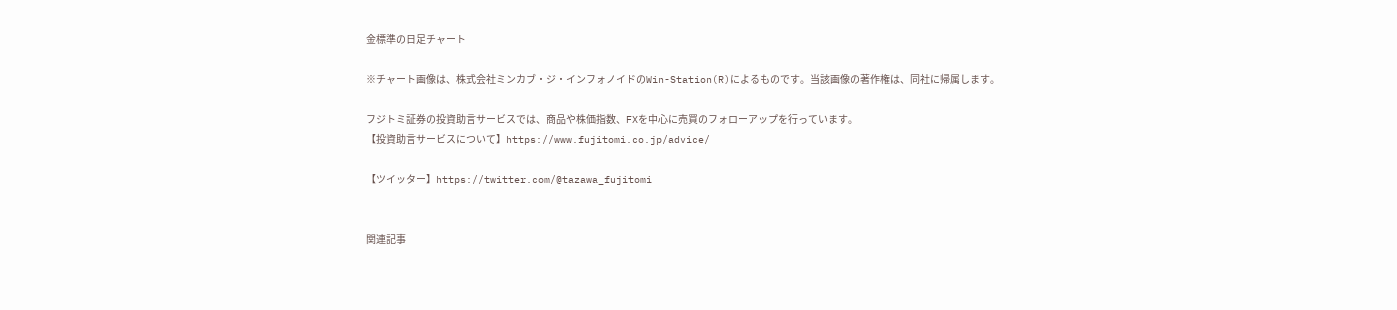金標準の日足チャート

※チャート画像は、株式会社ミンカブ・ジ・インフォノイドのWin-Station(R)によるものです。当該画像の著作権は、同社に帰属します。

フジトミ証券の投資助言サービスでは、商品や株価指数、FXを中心に売買のフォローアップを行っています。
【投資助言サービスについて】https://www.fujitomi.co.jp/advice/

【ツイッター】https://twitter.com/@tazawa_fujitomi


関連記事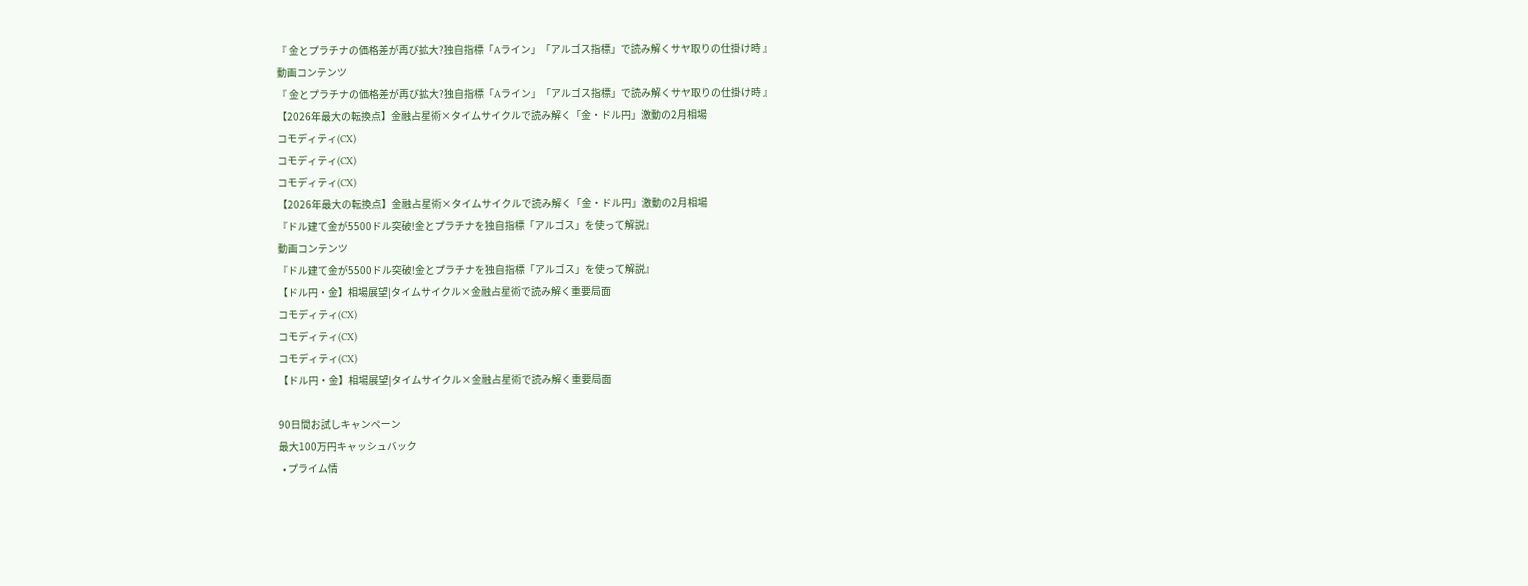『 金とプラチナの価格差が再び拡大?独自指標「Aライン」「アルゴス指標」で読み解くサヤ取りの仕掛け時 』
動画コンテンツ
『 金とプラチナの価格差が再び拡大?独自指標「Aライン」「アルゴス指標」で読み解くサヤ取りの仕掛け時 』
【2026年最大の転換点】金融占星術×タイムサイクルで読み解く「金・ドル円」激動の2月相場
コモディティ(CX)
コモディティ(CX)
コモディティ(CX)
【2026年最大の転換点】金融占星術×タイムサイクルで読み解く「金・ドル円」激動の2月相場
『ドル建て金が5500ドル突破!金とプラチナを独自指標「アルゴス」を使って解説』
動画コンテンツ
『ドル建て金が5500ドル突破!金とプラチナを独自指標「アルゴス」を使って解説』
【ドル円・金】相場展望|タイムサイクル×金融占星術で読み解く重要局面
コモディティ(CX)
コモディティ(CX)
コモディティ(CX)
【ドル円・金】相場展望|タイムサイクル×金融占星術で読み解く重要局面

90日間お試しキャンペーン
最大100万円キャッシュバック
  • プライム情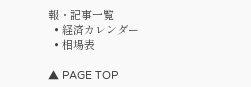報・記事一覧
  • 経済カレンダー
  • 相場表

▲ PAGE TOP